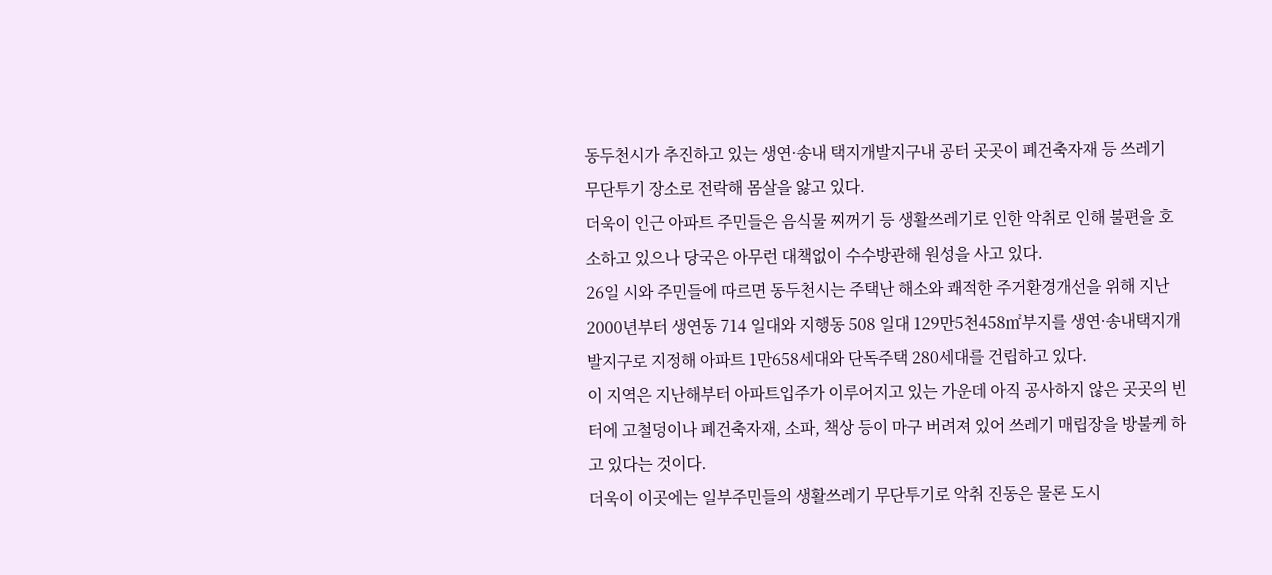동두천시가 추진하고 있는 생연·송내 택지개발지구내 공터 곳곳이 폐건축자재 등 쓰레기 무단투기 장소로 전락해 몸살을 앓고 있다.
더욱이 인근 아파트 주민들은 음식물 찌꺼기 등 생활쓰레기로 인한 악취로 인해 불편을 호소하고 있으나 당국은 아무런 대책없이 수수방관해 원성을 사고 있다.
26일 시와 주민들에 따르면 동두천시는 주택난 해소와 쾌적한 주거환경개선을 위해 지난 2000년부터 생연동 714 일대와 지행동 508 일대 129만5천458㎡부지를 생연·송내택지개발지구로 지정해 아파트 1만658세대와 단독주택 280세대를 건립하고 있다.
이 지역은 지난해부터 아파트입주가 이루어지고 있는 가운데 아직 공사하지 않은 곳곳의 빈터에 고철덩이나 폐건축자재, 소파, 책상 등이 마구 버려져 있어 쓰레기 매립장을 방불케 하고 있다는 것이다.
더욱이 이곳에는 일부주민들의 생활쓰레기 무단투기로 악취 진동은 물론 도시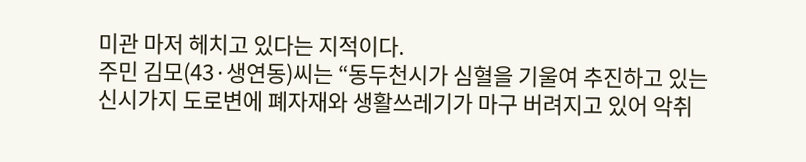미관 마저 헤치고 있다는 지적이다.
주민 김모(43·생연동)씨는 “동두천시가 심혈을 기울여 추진하고 있는 신시가지 도로변에 폐자재와 생활쓰레기가 마구 버려지고 있어 악취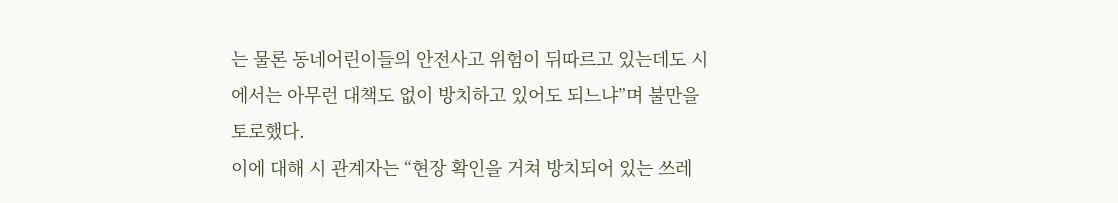는 물론 동네어린이들의 안전사고 위험이 뒤따르고 있는데도 시에서는 아무런 대책도 없이 방치하고 있어도 되느냐”며 불만을 토로했다.
이에 대해 시 관계자는 “현장 확인을 거쳐 방치되어 있는 쓰레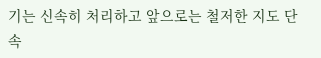기는 신속히 처리하고 앞으로는 철저한 지도 단속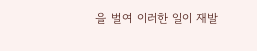을 벌여 이러한 일이 재발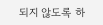되지 않도록 하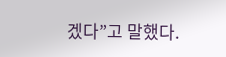겠다”고 말했다.